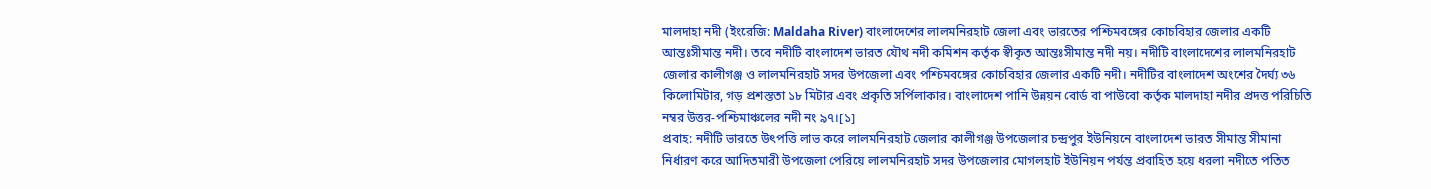মালদাহা নদী (ইংরেজি: Maldaha River) বাংলাদেশের লালমনিরহাট জেলা এবং ভারতের পশ্চিমবঙ্গের কোচবিহার জেলার একটি আন্তঃসীমান্ত নদী। তবে নদীটি বাংলাদেশ ভারত যৌথ নদী কমিশন কর্তৃক স্বীকৃত আন্তঃসীমান্ত নদী নয়। নদীটি বাংলাদেশের লালমনিরহাট জেলার কালীগঞ্জ ও লালমনিরহাট সদর উপজেলা এবং পশ্চিমবঙ্গের কোচবিহার জেলার একটি নদী। নদীটির বাংলাদেশ অংশের দৈর্ঘ্য ৩৬ কিলোমিটার, গড় প্রশস্ততা ১৮ মিটার এবং প্রকৃতি সর্পিলাকার। বাংলাদেশ পানি উন্নয়ন বোর্ড বা পাউবো কর্তৃক মালদাহা নদীর প্রদত্ত পরিচিতি নম্বর উত্তর-পশ্চিমাঞ্চলের নদী নং ৯৭।[১]
প্রবাহ: নদীটি ভারতে উৎপত্তি লাভ করে লালমনিরহাট জেলার কালীগঞ্জ উপজেলার চন্দ্রপুর ইউনিয়নে বাংলাদেশ ভারত সীমান্ত সীমানা নির্ধারণ করে আদিতমারী উপজেলা পেরিয়ে লালমনিরহাট সদর উপজেলার মোগলহাট ইউনিয়ন পর্যন্ত প্রবাহিত হয়ে ধরলা নদীতে পতিত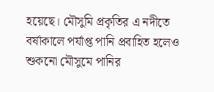হয়েছে। মৌসুমি প্রকৃতির এ নদীতে বর্ষাকালে পর্যাপ্ত পানি প্রবাহিত হলেও শুকনো মৌসুমে পানির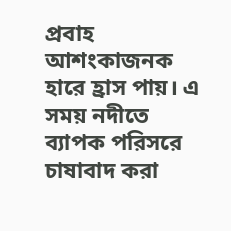প্রবাহ আশংকাজনক হারে হ্রাস পায়। এ সময় নদীতে ব্যাপক পরিসরে চাষাবাদ করা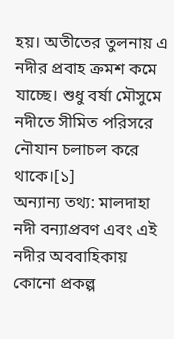হয়। অতীতের তুলনায় এ নদীর প্রবাহ ক্রমশ কমে যাচ্ছে। শুধু বর্ষা মৌসুমে নদীতে সীমিত পরিসরে নৌযান চলাচল করে থাকে।[১]
অন্যান্য তথ্য: মালদাহা নদী বন্যাপ্রবণ এবং এই নদীর অববাহিকায় কোনো প্রকল্প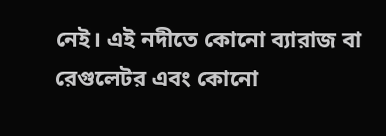নেই। এই নদীতে কোনো ব্যারাজ বা রেগুলেটর এবং কোনো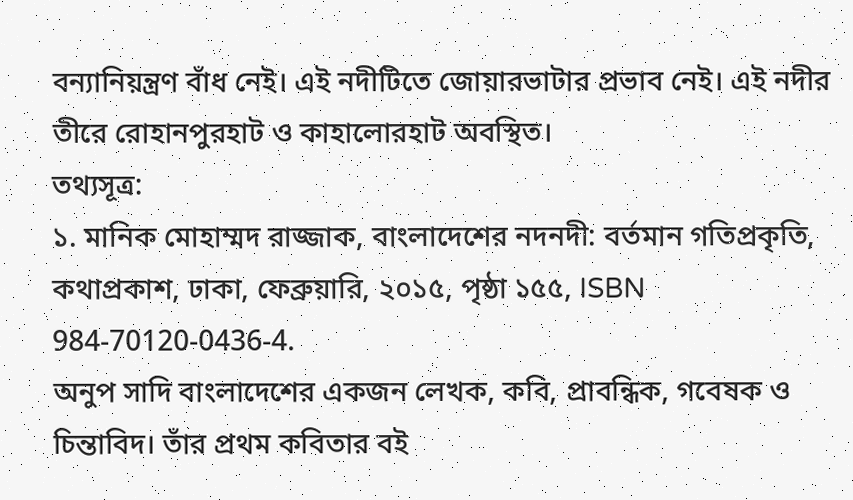বন্যানিয়ন্ত্রণ বাঁধ নেই। এই নদীটিতে জোয়ারভাটার প্রভাব নেই। এই নদীর তীরে রোহানপুরহাট ও কাহালোরহাট অবস্থিত।
তথ্যসূত্র:
১. মানিক মোহাম্মদ রাজ্জাক, বাংলাদেশের নদনদী: বর্তমান গতিপ্রকৃতি, কথাপ্রকাশ, ঢাকা, ফেব্রুয়ারি, ২০১৫, পৃষ্ঠা ১৫৫, ISBN 984-70120-0436-4.
অনুপ সাদি বাংলাদেশের একজন লেখক, কবি, প্রাবন্ধিক, গবেষক ও চিন্তাবিদ। তাঁর প্রথম কবিতার বই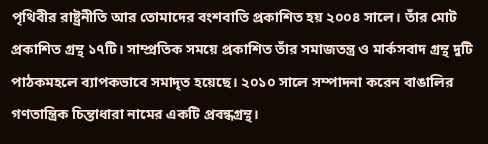পৃথিবীর রাষ্ট্রনীতি আর তোমাদের বংশবাতি প্রকাশিত হয় ২০০৪ সালে। তাঁর মোট প্রকাশিত গ্রন্থ ১৭টি। সাম্প্রতিক সময়ে প্রকাশিত তাঁর সমাজতন্ত্র ও মার্কসবাদ গ্রন্থ দুটি পাঠকমহলে ব্যাপকভাবে সমাদৃত হয়েছে। ২০১০ সালে সম্পাদনা করেন বাঙালির গণতান্ত্রিক চিন্তাধারা নামের একটি প্রবন্ধগ্রন্থ।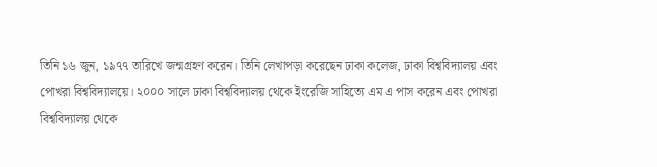তিনি ১৬ জুন, ১৯৭৭ তারিখে জন্মগ্রহণ করেন। তিনি লেখাপড়া করেছেন ঢাকা কলেজ, ঢাকা বিশ্ববিদ্যালয় এবং পোখরা বিশ্ববিদ্যালয়ে। ২০০০ সালে ঢাকা বিশ্ববিদ্যালয় থেকে ইংরেজি সাহিত্যে এম এ পাস করেন এবং পোখরা বিশ্ববিদ্যালয় থেকে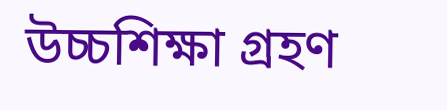উচ্চশিক্ষা গ্রহণ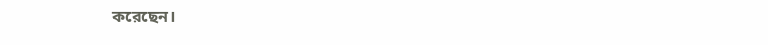করেছেন।